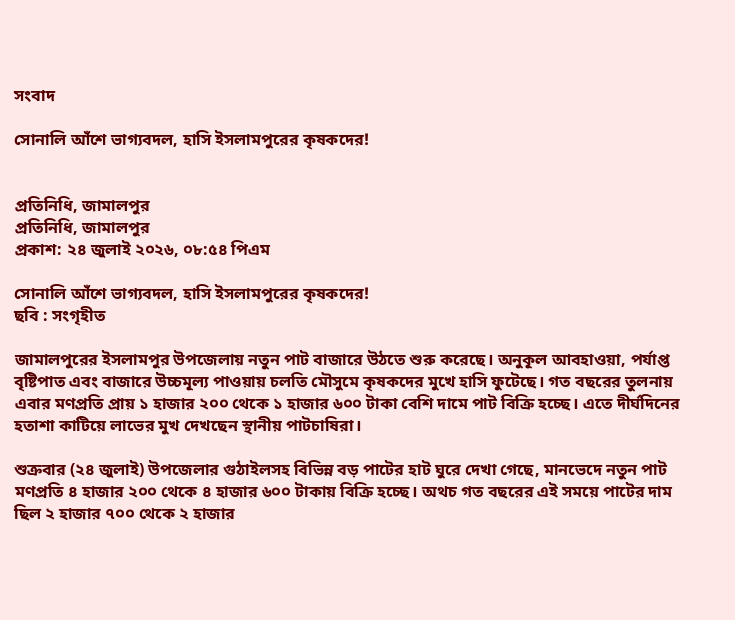সংবাদ

সোনালি আঁশে ভাগ্যবদল, হাসি ইসলামপুরের কৃষকদের!


প্রতিনিধি, জামালপুর
প্রতিনিধি, জামালপুর
প্রকাশ: ২৪ জুলাই ২০২৬, ০৮:৫৪ পিএম

সোনালি আঁশে ভাগ্যবদল, হাসি ইসলামপুরের কৃষকদের!
ছবি : সংগৃহীত

জামালপুরের ইসলামপুর উপজেলায় নতুন পাট বাজারে উঠতে শুরু করেছে। অনুকূল আবহাওয়া, পর্যাপ্ত বৃষ্টিপাত এবং বাজারে উচ্চমূল্য পাওয়ায় চলতি মৌসুমে কৃষকদের মুখে হাসি ফুটেছে। গত বছরের তুলনায় এবার মণপ্রতি প্রায় ১ হাজার ২০০ থেকে ১ হাজার ৬০০ টাকা বেশি দামে পাট বিক্রি হচ্ছে। এতে দীর্ঘদিনের হতাশা কাটিয়ে লাভের মুখ দেখছেন স্থানীয় পাটচাষিরা।

শুক্রবার (২৪ জুলাই) উপজেলার গুঠাইলসহ বিভিন্ন বড় পাটের হাট ঘুরে দেখা গেছে, মানভেদে নতুন পাট মণপ্রতি ৪ হাজার ২০০ থেকে ৪ হাজার ৬০০ টাকায় বিক্রি হচ্ছে। অথচ গত বছরের এই সময়ে পাটের দাম ছিল ২ হাজার ৭০০ থেকে ২ হাজার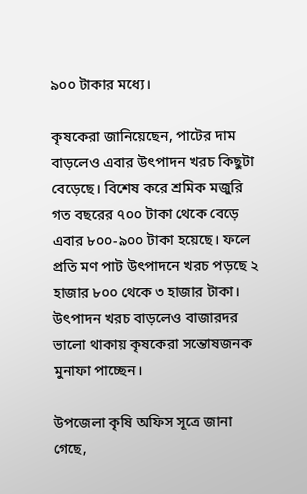৯০০ টাকার মধ্যে।

কৃষকেরা জানিয়েছেন, পাটের দাম বাড়লেও এবার উৎপাদন খরচ কিছুটা বেড়েছে। বিশেষ করে শ্রমিক মজুরি গত বছরের ৭০০ টাকা থেকে বেড়ে এবার ৮০০-৯০০ টাকা হয়েছে। ফলে প্রতি মণ পাট উৎপাদনে খরচ পড়ছে ২ হাজার ৮০০ থেকে ৩ হাজার টাকা। উৎপাদন খরচ বাড়লেও বাজারদর ভালো থাকায় কৃষকেরা সন্তোষজনক মুনাফা পাচ্ছেন।

উপজেলা কৃষি অফিস সূত্রে জানা গেছে,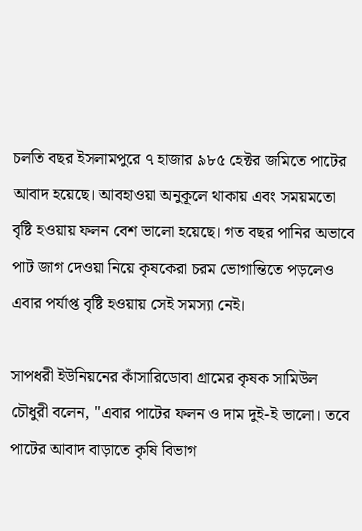চলতি বছর ইসলামপুরে ৭ হাজার ৯৮৫ হেক্টর জমিতে পাটের আবাদ হয়েছে। আবহাওয়া অনুকূলে থাকায় এবং সময়মতো বৃষ্টি হওয়ায় ফলন বেশ ভালো হয়েছে। গত বছর পানির অভাবে পাট জাগ দেওয়া নিয়ে কৃষকেরা চরম ভোগান্তিতে পড়লেও এবার পর্যাপ্ত বৃষ্টি হওয়ায় সেই সমস্যা নেই।

সাপধরী ইউনিয়নের কাঁসারিডোবা গ্রামের কৃষক সামিউল চৌধুরী বলেন, "এবার পাটের ফলন ও দাম দুই-ই ভালো। তবে পাটের আবাদ বাড়াতে কৃষি বিভাগ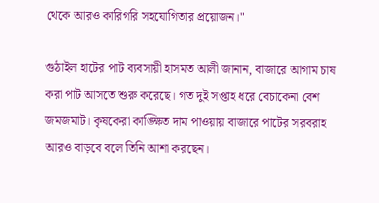থেকে আরও কারিগরি সহযোগিতার প্রয়োজন।"

গুঠাইল হাটের পাট ব্যবসায়ী হাসমত আলী জানান, বাজারে আগাম চাষ করা পাট আসতে শুরু করেছে। গত দুই সপ্তাহ ধরে বেচাকেনা বেশ জমজমাট। কৃষকেরা কাঙ্ক্ষিত দাম পাওয়ায় বাজারে পাটের সরবরাহ আরও বাড়বে বলে তিনি আশা করছেন।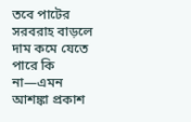তবে পাটের সরবরাহ বাড়লে দাম কমে যেতে পারে কি না—এমন আশঙ্কা প্রকাশ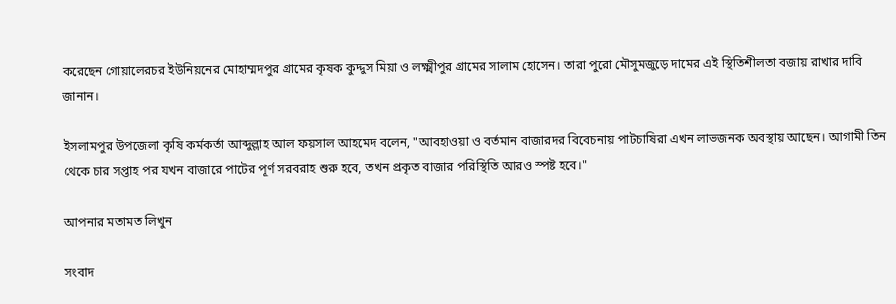করেছেন গোয়ালেরচর ইউনিয়নের মোহাম্মদপুর গ্রামের কৃষক কুদ্দুস মিয়া ও লক্ষ্মীপুর গ্রামের সালাম হোসেন। তারা পুরো মৌসুমজুড়ে দামের এই স্থিতিশীলতা বজায় রাখার দাবি জানান।

ইসলামপুর উপজেলা কৃষি কর্মকর্তা আব্দুল্লাহ আল ফয়সাল আহমেদ বলেন, "আবহাওয়া ও বর্তমান বাজারদর বিবেচনায় পাটচাষিরা এখন লাভজনক অবস্থায় আছেন। আগামী তিন থেকে চার সপ্তাহ পর যখন বাজারে পাটের পূর্ণ সরবরাহ শুরু হবে, তখন প্রকৃত বাজার পরিস্থিতি আরও স্পষ্ট হবে।"

আপনার মতামত লিখুন

সংবাদ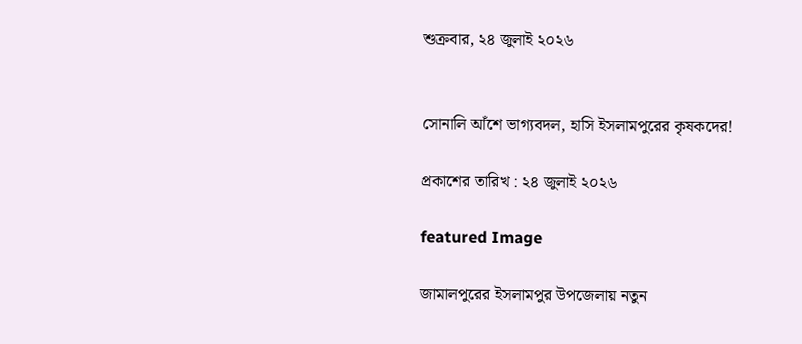শুক্রবার, ২৪ জুলাই ২০২৬


সোনালি আঁশে ভাগ্যবদল, হাসি ইসলামপুরের কৃষকদের!

প্রকাশের তারিখ : ২৪ জুলাই ২০২৬

featured Image

জামালপুরের ইসলামপুর উপজেলায় নতুন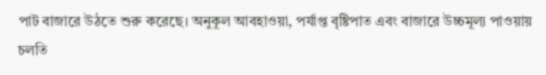পাট বাজারে উঠতে শুরু করেছে। অনুকূল আবহাওয়া, পর্যাপ্ত বৃষ্টিপাত এবং বাজারে উচ্চমূল্য পাওয়ায় চলতি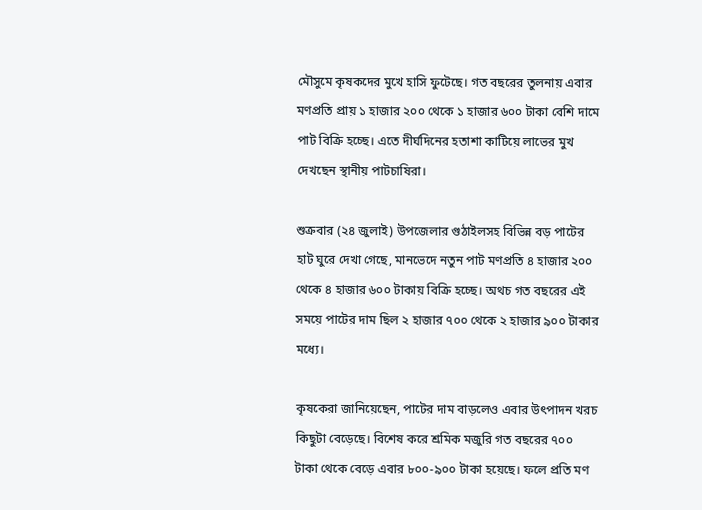মৌসুমে কৃষকদের মুখে হাসি ফুটেছে। গত বছরের তুলনায় এবার মণপ্রতি প্রায় ১ হাজার ২০০ থেকে ১ হাজার ৬০০ টাকা বেশি দামে পাট বিক্রি হচ্ছে। এতে দীর্ঘদিনের হতাশা কাটিয়ে লাভের মুখ দেখছেন স্থানীয় পাটচাষিরা।

শুক্রবার (২৪ জুলাই) উপজেলার গুঠাইলসহ বিভিন্ন বড় পাটের হাট ঘুরে দেখা গেছে, মানভেদে নতুন পাট মণপ্রতি ৪ হাজার ২০০ থেকে ৪ হাজার ৬০০ টাকায় বিক্রি হচ্ছে। অথচ গত বছরের এই সময়ে পাটের দাম ছিল ২ হাজার ৭০০ থেকে ২ হাজার ৯০০ টাকার মধ্যে।

কৃষকেরা জানিয়েছেন, পাটের দাম বাড়লেও এবার উৎপাদন খরচ কিছুটা বেড়েছে। বিশেষ করে শ্রমিক মজুরি গত বছরের ৭০০ টাকা থেকে বেড়ে এবার ৮০০-৯০০ টাকা হয়েছে। ফলে প্রতি মণ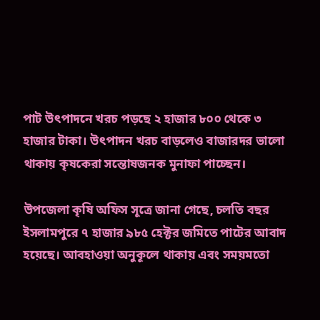পাট উৎপাদনে খরচ পড়ছে ২ হাজার ৮০০ থেকে ৩ হাজার টাকা। উৎপাদন খরচ বাড়লেও বাজারদর ভালো থাকায় কৃষকেরা সন্তোষজনক মুনাফা পাচ্ছেন।

উপজেলা কৃষি অফিস সূত্রে জানা গেছে, চলতি বছর ইসলামপুরে ৭ হাজার ৯৮৫ হেক্টর জমিতে পাটের আবাদ হয়েছে। আবহাওয়া অনুকূলে থাকায় এবং সময়মতো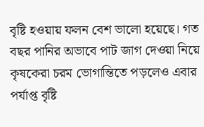বৃষ্টি হওয়ায় ফলন বেশ ভালো হয়েছে। গত বছর পানির অভাবে পাট জাগ দেওয়া নিয়ে কৃষকেরা চরম ভোগান্তিতে পড়লেও এবার পর্যাপ্ত বৃষ্টি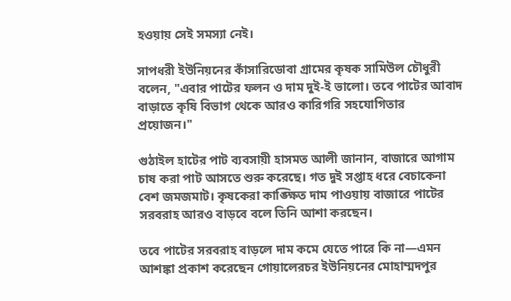হওয়ায় সেই সমস্যা নেই।

সাপধরী ইউনিয়নের কাঁসারিডোবা গ্রামের কৃষক সামিউল চৌধুরী বলেন, "এবার পাটের ফলন ও দাম দুই-ই ভালো। তবে পাটের আবাদ বাড়াতে কৃষি বিভাগ থেকে আরও কারিগরি সহযোগিতার প্রয়োজন।"

গুঠাইল হাটের পাট ব্যবসায়ী হাসমত আলী জানান, বাজারে আগাম চাষ করা পাট আসতে শুরু করেছে। গত দুই সপ্তাহ ধরে বেচাকেনা বেশ জমজমাট। কৃষকেরা কাঙ্ক্ষিত দাম পাওয়ায় বাজারে পাটের সরবরাহ আরও বাড়বে বলে তিনি আশা করছেন।

তবে পাটের সরবরাহ বাড়লে দাম কমে যেতে পারে কি না—এমন আশঙ্কা প্রকাশ করেছেন গোয়ালেরচর ইউনিয়নের মোহাম্মদপুর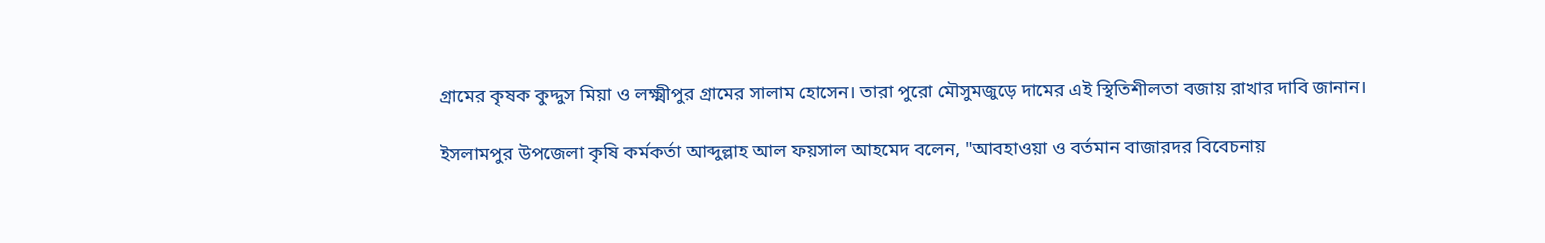গ্রামের কৃষক কুদ্দুস মিয়া ও লক্ষ্মীপুর গ্রামের সালাম হোসেন। তারা পুরো মৌসুমজুড়ে দামের এই স্থিতিশীলতা বজায় রাখার দাবি জানান।

ইসলামপুর উপজেলা কৃষি কর্মকর্তা আব্দুল্লাহ আল ফয়সাল আহমেদ বলেন, "আবহাওয়া ও বর্তমান বাজারদর বিবেচনায়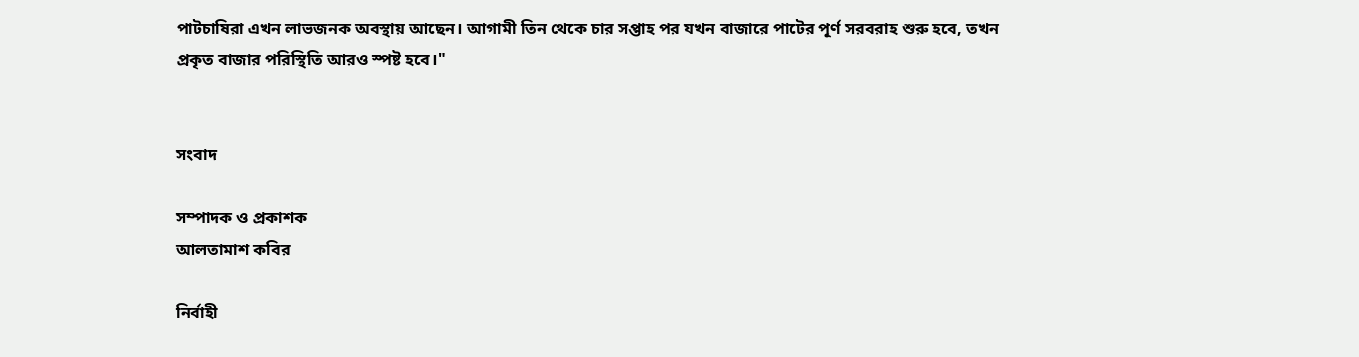পাটচাষিরা এখন লাভজনক অবস্থায় আছেন। আগামী তিন থেকে চার সপ্তাহ পর যখন বাজারে পাটের পূর্ণ সরবরাহ শুরু হবে, তখন প্রকৃত বাজার পরিস্থিতি আরও স্পষ্ট হবে।"


সংবাদ

সম্পাদক ও প্রকাশক
আলতামাশ কবির

নির্বাহী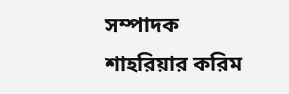সম্পাদক
শাহরিয়ার করিম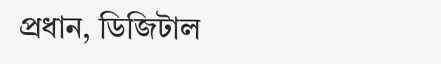প্রধান, ডিজিটাল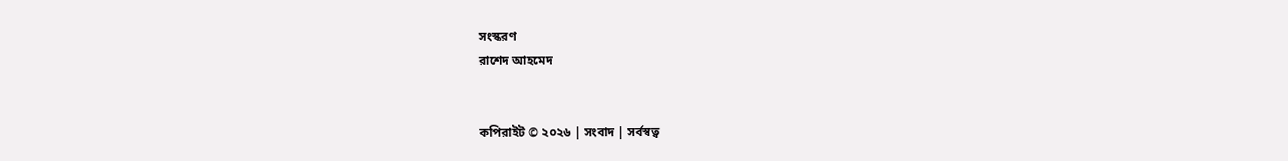সংস্করণ
রাশেদ আহমেদ


কপিরাইট © ২০২৬ | সংবাদ | সর্বস্বত্ব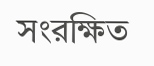সংরক্ষিত